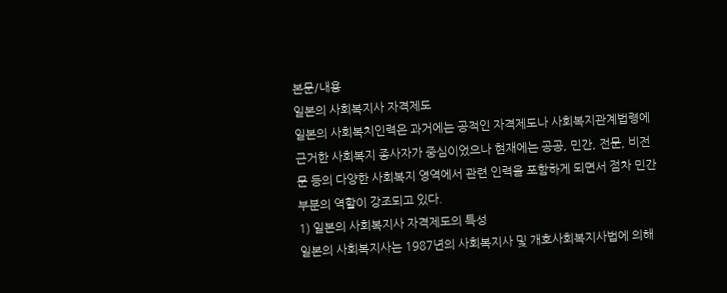본문/내용
일본의 사회복지사 자격제도
일본의 사회복치인력은 과거에는 공적인 자격제도나 사회복지관계법령에 근거한 사회복지 종사자가 중심이었으나 현재에는 공공, 민간, 전문, 비전문 등의 다양한 사회복지 영역에서 관련 인력을 포함하게 되면서 점차 민간부분의 역할이 강조되고 있다.
1) 일본의 사회복지사 자격제도의 특성
일본의 사회복지사는 1987년의 사회복지사 및 개호사회복지사법에 의해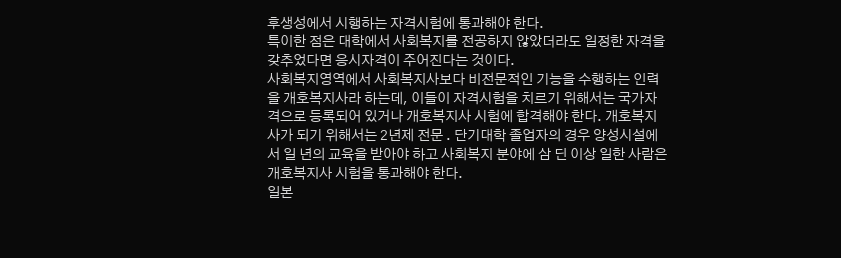후생성에서 시행하는 자격시험에 통과해야 한다.
특이한 점은 대학에서 사회복지를 전공하지 않았더라도 일정한 자격을 갖추었다면 응시자격이 주어진다는 것이다.
사회복지영역에서 사회복지사보다 비전문적인 기능을 수행하는 인력을 개호복지사라 하는데, 이들이 자격시험을 치르기 위해서는 국가자격으로 등록되어 있거나 개호복지사 시험에 합격해야 한다. 개호복지사가 되기 위해서는 2년제 전문 ․ 단기대학 졸업자의 경우 양성시설에서 일 년의 교육을 받아야 하고 사회복지 분야에 삼 딘 이상 일한 사람은 개호복지사 시험을 통과해야 한다.
일본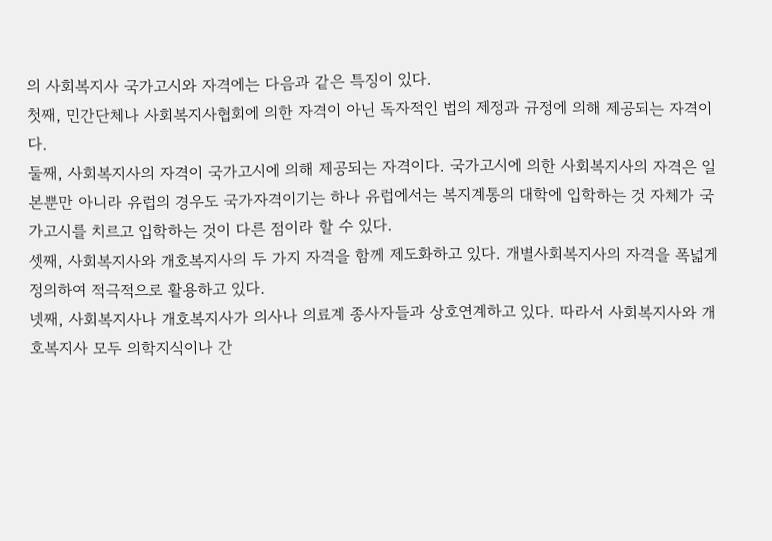의 사회복지사 국가고시와 자격에는 다음과 같은 특징이 있다.
첫째, 민간단체나 사회복지사협회에 의한 자격이 아닌 독자적인 법의 제정과 규정에 의해 제공되는 자격이다.
둘째, 사회복지사의 자격이 국가고시에 의해 제공되는 자격이다. 국가고시에 의한 사회복지사의 자격은 일본뿐만 아니라 유럽의 경우도 국가자격이기는 하나 유럽에서는 복지계통의 대학에 입학하는 것 자체가 국가고시를 치르고 입학하는 것이 다른 점이라 할 수 있다.
셋째, 사회복지사와 개호복지사의 두 가지 자격을 함께 제도화하고 있다. 개별사회복지사의 자격을 폭넓게 정의하여 적극적으로 활용하고 있다.
넷째, 사회복지사나 개호복지사가 의사나 의료계 종사자들과 상호연계하고 있다. 따라서 사회복지사와 개호복지사 모두 의학지식이나 간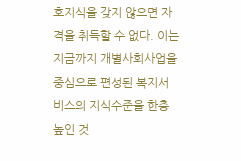호지식을 갖지 않으면 자격을 취득할 수 없다. 이는 지금까지 개별사회사업을 중심으로 편성된 복지서비스의 지식수준을 한층 높인 것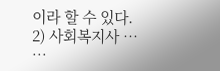이라 할 수 있다.
2) 사회복지사 …
…